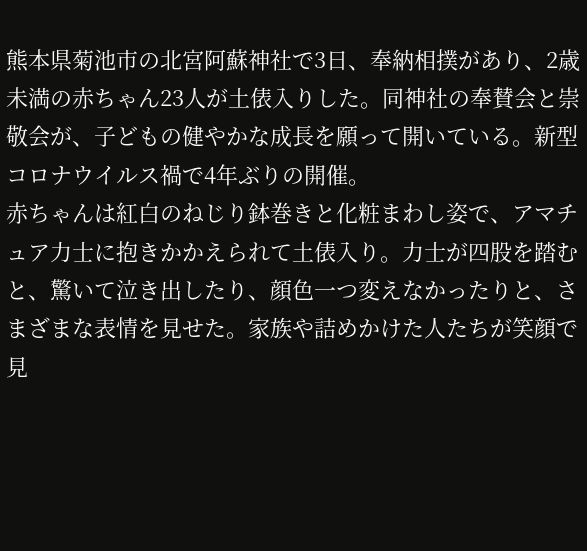熊本県菊池市の北宮阿蘇神社で3日、奉納相撲があり、2歳未満の赤ちゃん23人が土俵入りした。同神社の奉賛会と崇敬会が、子どもの健やかな成長を願って開いている。新型コロナウイルス禍で4年ぶりの開催。
赤ちゃんは紅白のねじり鉢巻きと化粧まわし姿で、アマチュア力士に抱きかかえられて土俵入り。力士が四股を踏むと、驚いて泣き出したり、顔色一つ変えなかったりと、さまざまな表情を見せた。家族や詰めかけた人たちが笑顔で見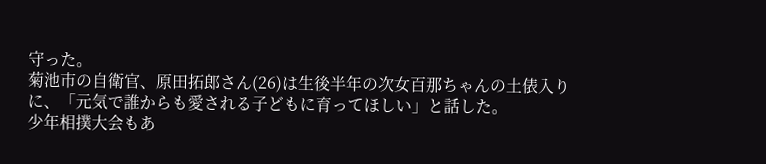守った。
菊池市の自衛官、原田拓郎さん(26)は生後半年の次女百那ちゃんの土俵入りに、「元気で誰からも愛される子どもに育ってほしい」と話した。
少年相撲大会もあ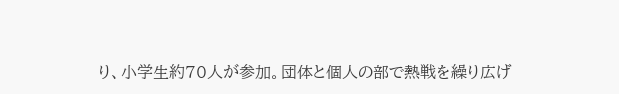り、小学生約70人が参加。団体と個人の部で熱戦を繰り広げ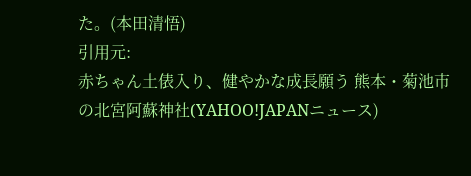た。(本田清悟)
引用元:
赤ちゃん土俵入り、健やかな成長願う 熊本・菊池市の北宮阿蘇神社(YAHOO!JAPANニュース)